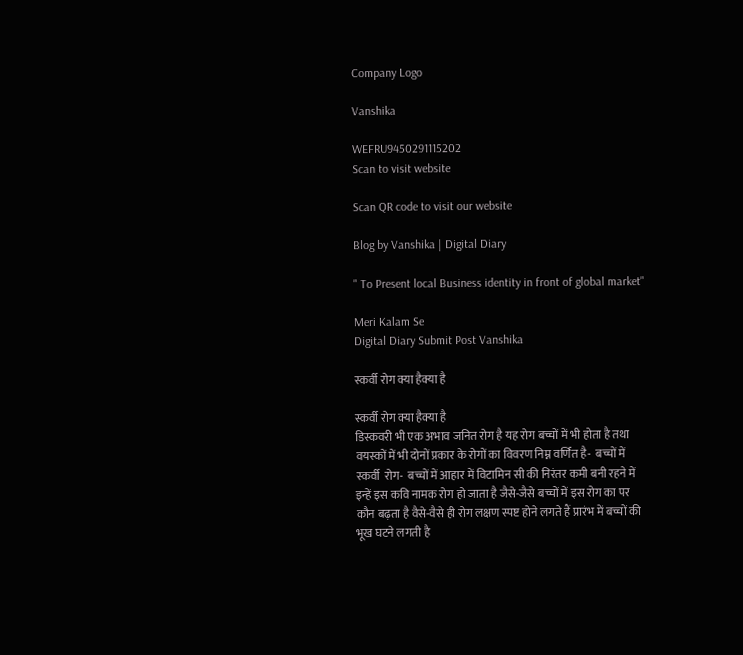Company Logo

Vanshika

WEFRU9450291115202
Scan to visit website

Scan QR code to visit our website

Blog by Vanshika | Digital Diary

" To Present local Business identity in front of global market"

Meri Kalam Se
Digital Diary Submit Post Vanshika

स्कर्वी रोग क्या हैक्या है

स्कर्वी रोग क्या हैक्या है
डिस्कवरी भी एक अभाव जनित रोग है यह रोग बच्चों में भी होता है तथा वयस्कों में भी दोनों प्रकार के रोगों का विवरण निम्न वर्णित है-  बच्चों में स्कर्वी  रोग-  बच्चों में आहार में विटामिन सी की निरंतर कमी बनी रहने में इन्हें इस कवि नामक रोग हो जाता है जैसे-जैसे बच्चों में इस रोग का पर कौन बढ़ता है वैसे-वैसे ही रोग लक्षण स्पष्ट होने लगते हैं प्रारंभ में बच्चों की भूख घटने लगती है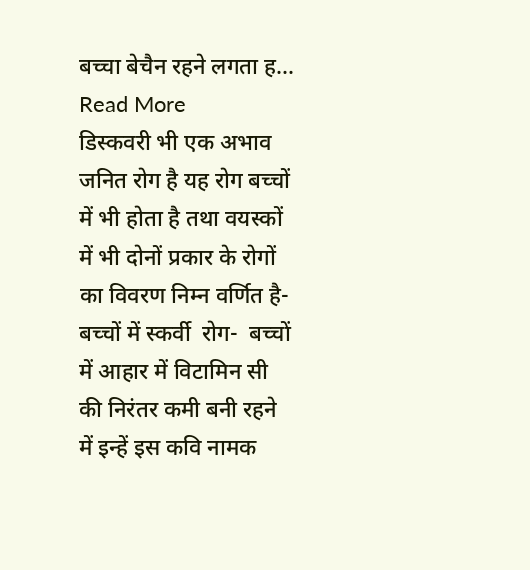बच्चा बेचैन रहने लगता ह... Read More
डिस्कवरी भी एक अभाव जनित रोग है यह रोग बच्चों में भी होता है तथा वयस्कों में भी दोनों प्रकार के रोगों का विवरण निम्न वर्णित है-  बच्चों में स्कर्वी  रोग-  बच्चों में आहार में विटामिन सी की निरंतर कमी बनी रहने में इन्हें इस कवि नामक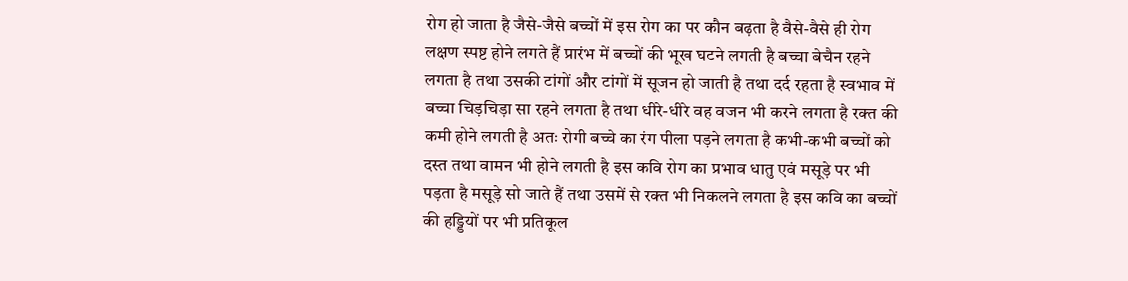रोग हो जाता है जैसे-जैसे बच्चों में इस रोग का पर कौन बढ़ता है वैसे-वैसे ही रोग लक्षण स्पष्ट होने लगते हैं प्रारंभ में बच्चों की भूख घटने लगती है बच्चा बेचैन रहने लगता है तथा उसकी टांगों और टांगों में सूजन हो जाती है तथा दर्द रहता है स्वभाव में बच्चा चिड़चिड़ा सा रहने लगता है तथा धीरे-धीरे वह वजन भी करने लगता है रक्त की कमी होने लगती है अतः रोगी बच्चे का रंग पीला पड़ने लगता है कभी-कभी बच्चों को दस्त तथा वामन भी होने लगती है इस कवि रोग का प्रभाव धातु एवं मसूड़े पर भी पड़ता है मसूड़े सो जाते हैं तथा उसमें से रक्त भी निकलने लगता है इस कवि का बच्चों की हड्डियों पर भी प्रतिकूल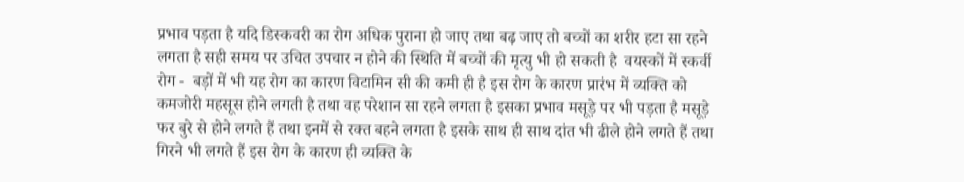प्रभाव पड़ता है यदि डिस्कवरी का रोग अधिक पुराना हो जाए तथा बढ़ जाए तो बच्चों का शरीर हटा सा रहने लगता है सही समय पर उचित उपचार न होने की स्थिति में बच्चों की मृत्यु भी हो सकती है  वयस्कों में स्कर्वी रोग -  बड़ों में भी यह रोग का कारण विटामिन सी की कमी ही है इस रोग के कारण प्रारंभ में व्यक्ति को कमजोरी महसूस होने लगती है तथा वह परेशान सा रहने लगता है इसका प्रभाव मसूड़े पर भी पड़ता है मसूड़े फर बुरे से होने लगते हैं तथा इनमें से रक्त बहने लगता है इसके साथ ही साथ दांत भी ढीले होने लगते हैं तथा गिरने भी लगते हैं इस रोग के कारण ही व्यक्ति के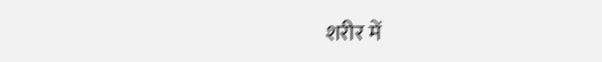शरीर में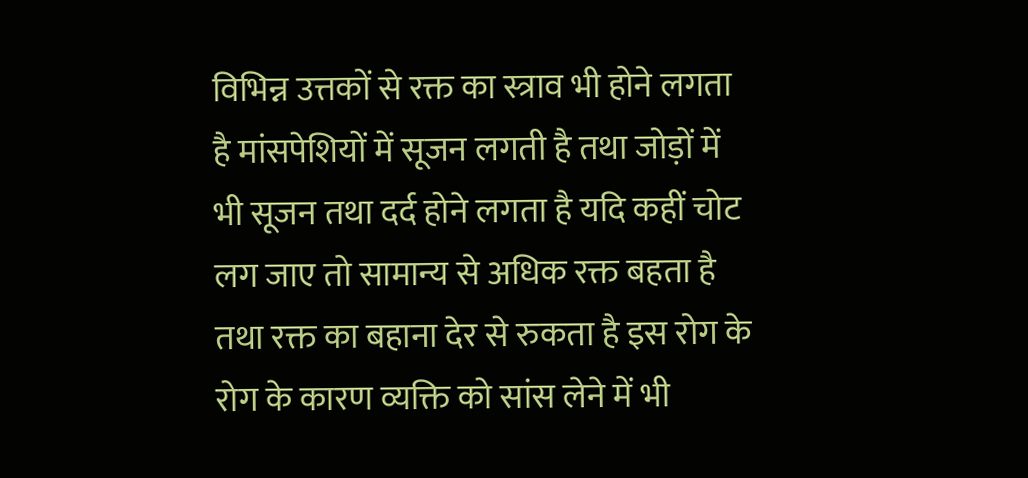विभिन्न उत्तकों से रक्त का स्त्राव भी होने लगता है मांसपेशियों में सूजन लगती है तथा जोड़ों में भी सूजन तथा दर्द होने लगता है यदि कहीं चोट लग जाए तो सामान्य से अधिक रक्त बहता है तथा रक्त का बहाना देर से रुकता है इस रोग के रोग के कारण व्यक्ति को सांस लेने में भी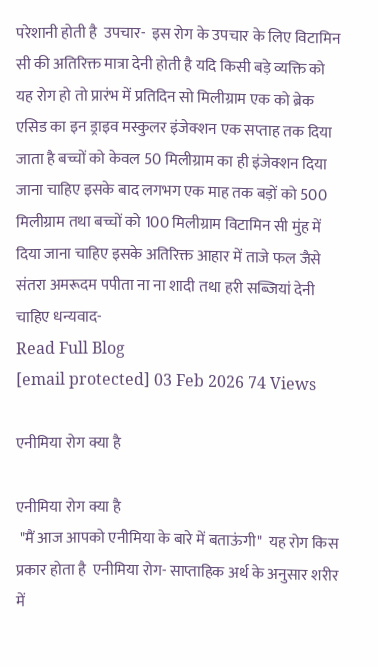परेशानी होती है  उपचार-  इस रोग के उपचार के लिए विटामिन सी की अतिरिक्त मात्रा देनी होती है यदि किसी बड़े व्यक्ति को यह रोग हो तो प्रारंभ में प्रतिदिन सो मिलीग्राम एक को ब्रेक एसिड का इन ड्राइव मस्कुलर इंजेक्शन एक सप्ताह तक दिया जाता है बच्चों को केवल 50 मिलीग्राम का ही इंजेक्शन दिया जाना चाहिए इसके बाद लगभग एक माह तक बड़ों को 500 मिलीग्राम तथा बच्चों को 100 मिलीग्राम विटामिन सी मुंह में दिया जाना चाहिए इसके अतिरिक्त आहार में ताजे फल जैसे संतरा अमरूदम पपीता ना ना शादी तथा हरी सब्जियां देनी चाहिए धन्यवाद-
Read Full Blog
[email protected] 03 Feb 2026 74 Views

एनीमिया रोग क्या है

एनीमिया रोग क्या है
 "मैं आज आपको एनीमिया के बारे में बताऊंगी"  यह रोग किस प्रकार होता है  एनीमिया रोग- साप्ताहिक अर्थ के अनुसार शरीर में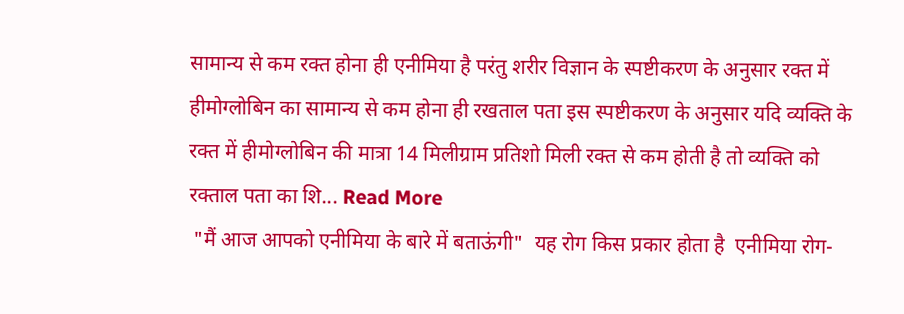सामान्य से कम रक्त होना ही एनीमिया है परंतु शरीर विज्ञान के स्पष्टीकरण के अनुसार रक्त में हीमोग्लोबिन का सामान्य से कम होना ही रखताल पता इस स्पष्टीकरण के अनुसार यदि व्यक्ति के रक्त में हीमोग्लोबिन की मात्रा 14 मिलीग्राम प्रतिशो मिली रक्त से कम होती है तो व्यक्ति को रक्ताल पता का शि... Read More
 "मैं आज आपको एनीमिया के बारे में बताऊंगी"  यह रोग किस प्रकार होता है  एनीमिया रोग-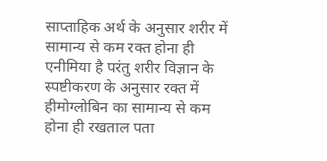साप्ताहिक अर्थ के अनुसार शरीर में सामान्य से कम रक्त होना ही एनीमिया है परंतु शरीर विज्ञान के स्पष्टीकरण के अनुसार रक्त में हीमोग्लोबिन का सामान्य से कम होना ही रखताल पता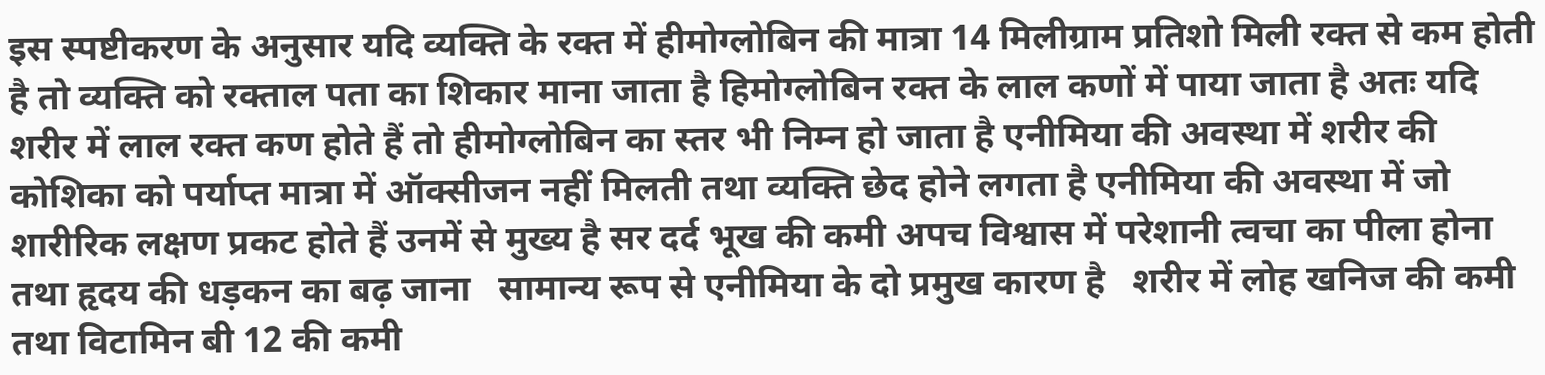इस स्पष्टीकरण के अनुसार यदि व्यक्ति के रक्त में हीमोग्लोबिन की मात्रा 14 मिलीग्राम प्रतिशो मिली रक्त से कम होती है तो व्यक्ति को रक्ताल पता का शिकार माना जाता है हिमोग्लोबिन रक्त के लाल कणों में पाया जाता है अतः यदि शरीर में लाल रक्त कण होते हैं तो हीमोग्लोबिन का स्तर भी निम्न हो जाता है एनीमिया की अवस्था में शरीर की कोशिका को पर्याप्त मात्रा में ऑक्सीजन नहीं मिलती तथा व्यक्ति छेद होने लगता है एनीमिया की अवस्था में जो शारीरिक लक्षण प्रकट होते हैं उनमें से मुख्य है सर दर्द भूख की कमी अपच विश्वास में परेशानी त्वचा का पीला होना तथा हृदय की धड़कन का बढ़ जाना   सामान्य रूप से एनीमिया के दो प्रमुख कारण है   शरीर में लोह खनिज की कमी  तथा विटामिन बी 12 की कमी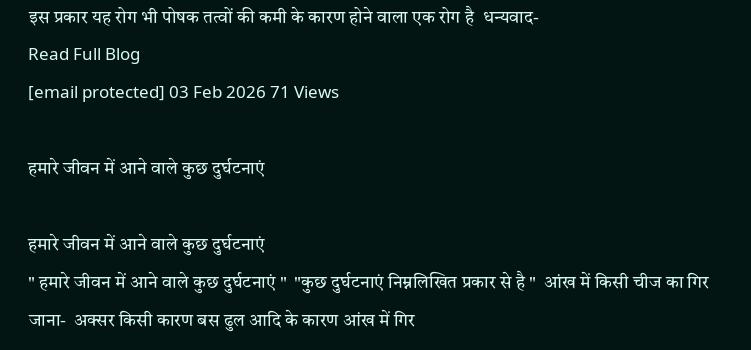इस प्रकार यह रोग भी पोषक तत्वों की कमी के कारण होने वाला एक रोग है  धन्यवाद-
Read Full Blog
[email protected] 03 Feb 2026 71 Views

हमारे जीवन में आने वाले कुछ दुर्घटनाएं

हमारे जीवन में आने वाले कुछ दुर्घटनाएं
" हमारे जीवन में आने वाले कुछ दुर्घटनाएं "  "कुछ दुर्घटनाएं निम्नलिखित प्रकार से है "  आंख में किसी चीज का गिर जाना-  अक्सर किसी कारण बस ढुल आदि के कारण आंख में गिर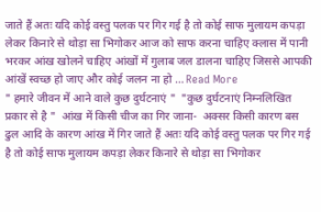जाते हैं अतः यदि कोई वस्तु पलक पर गिर गई है तो कोई साफ मुलायम कपड़ा लेकर किनारे से थोड़ा सा भिगोकर आज को साफ करना चाहिए क्लास में पानी भरकर आंख खोलने चाहिए आंखों में गुलाब जल डालना चाहिए जिससे आपकी आंखें स्वच्छ हो जाए और कोई जलन ना हो ... Read More
" हमारे जीवन में आने वाले कुछ दुर्घटनाएं "  "कुछ दुर्घटनाएं निम्नलिखित प्रकार से है "  आंख में किसी चीज का गिर जाना-  अक्सर किसी कारण बस ढुल आदि के कारण आंख में गिर जाते हैं अतः यदि कोई वस्तु पलक पर गिर गई है तो कोई साफ मुलायम कपड़ा लेकर किनारे से थोड़ा सा भिगोकर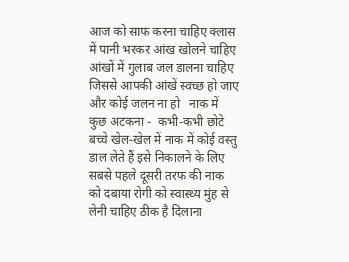आज को साफ करना चाहिए क्लास में पानी भरकर आंख खोलने चाहिए आंखों में गुलाब जल डालना चाहिए जिससे आपकी आंखें स्वच्छ हो जाए और कोई जलन ना हो   नाक में कुछ अटकना -  कभी-कभी छोटे बच्चे खेल-खेल में नाक में कोई वस्तु डाल लेते हैं इसे निकालने के लिए सबसे पहले दूसरी तरफ की नाक को दबाया रोगी को स्वास्थ्य मुंह से लेनी चाहिए ठीक है दिलाना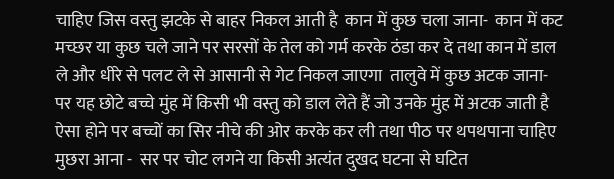चाहिए जिस वस्तु झटके से बाहर निकल आती है  कान में कुछ चला जाना-  कान में कट मच्छर या कुछ चले जाने पर सरसों के तेल को गर्म करके ठंडा कर दे तथा कान में डाल ले और धीरे से पलट ले से आसानी से गेट निकल जाएगा  तालुवे में कुछ अटक जाना-  पर यह छोटे बच्चे मुंह में किसी भी वस्तु को डाल लेते हैं जो उनके मुंह में अटक जाती है ऐसा होने पर बच्चों का सिर नीचे की ओर करके कर ली तथा पीठ पर थपथपाना चाहिए   मुछरा आना -  सर पर चोट लगने या किसी अत्यंत दुखद घटना से घटित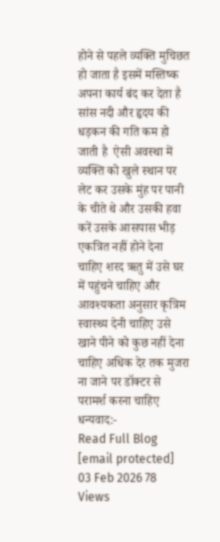होने से पहले व्यक्ति मुचिछत हो जाता है इसमें मस्तिष्क अपना कार्य बंद कर देता है सांस नदी और हृदय की धड़कन की गति कम हो जाती है  ऐसी अवस्था में व्यक्ति को खुले स्थान पर लेट कर उसके मुंह पर पानी के चीते थे और उसकी हवा करें उसके आसपास भीड़ एकत्रित नहीं होने देना चाहिए शरद ऋतु में उसे घर में पहुंचने चाहिए और आवश्यकता अनुसार कृत्रिम स्वास्थ्य देनी चाहिए उसे खाने पीने को कुछ नहीं देना चाहिए अधिक देर तक मुजरा ना जाने पर डॉक्टर से परामर्श करना चाहिए  धन्यवाद:-
Read Full Blog
[email protected] 03 Feb 2026 78 Views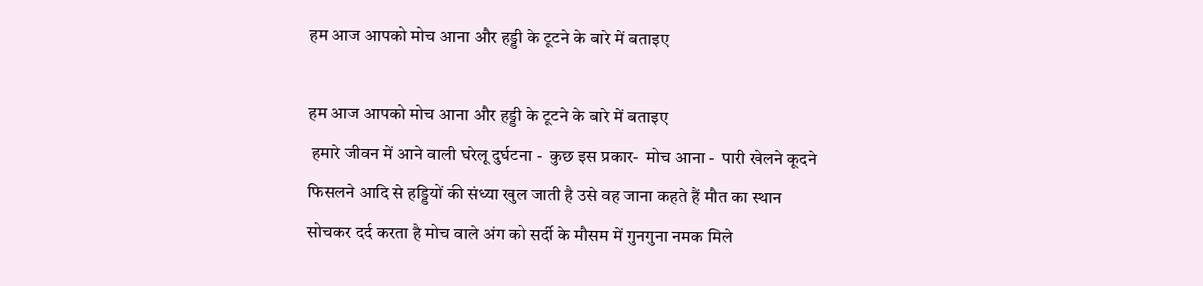हम आज आपको मोच आना और हड्डी के टूटने के बारे में बताइए

हम आज आपको मोच आना और हड्डी के टूटने के बारे में बताइए
 हमारे जीवन में आने वाली घरेलू दुर्घटना -  कुछ इस प्रकार-  मोच आना -  पारी खेलने कूदने फिसलने आदि से हड्डियों की संध्या खुल जाती है उसे वह जाना कहते हैं मौत का स्थान सोचकर दर्द करता है मोच वाले अंग को सर्दी के मौसम में गुनगुना नमक मिले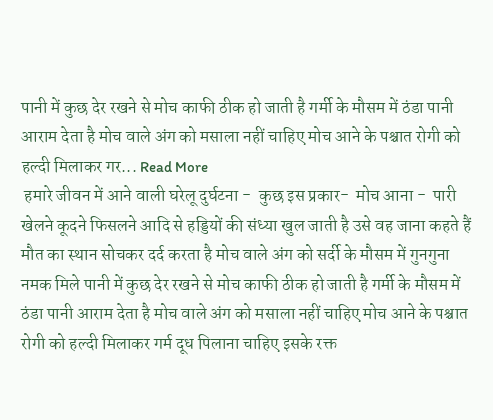पानी में कुछ देर रखने से मोच काफी ठीक हो जाती है गर्मी के मौसम में ठंडा पानी आराम देता है मोच वाले अंग को मसाला नहीं चाहिए मोच आने के पश्चात रोगी को हल्दी मिलाकर गर... Read More
 हमारे जीवन में आने वाली घरेलू दुर्घटना -  कुछ इस प्रकार-  मोच आना -  पारी खेलने कूदने फिसलने आदि से हड्डियों की संध्या खुल जाती है उसे वह जाना कहते हैं मौत का स्थान सोचकर दर्द करता है मोच वाले अंग को सर्दी के मौसम में गुनगुना नमक मिले पानी में कुछ देर रखने से मोच काफी ठीक हो जाती है गर्मी के मौसम में ठंडा पानी आराम देता है मोच वाले अंग को मसाला नहीं चाहिए मोच आने के पश्चात रोगी को हल्दी मिलाकर गर्म दूध पिलाना चाहिए इसके रक्त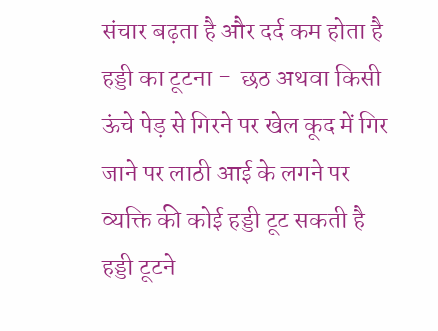संचार बढ़ता है और दर्द कम होता है  हड्डी का टूटना -  छठ अथवा किसी ऊंचे पेड़ से गिरने पर खेल कूद में गिर जाने पर लाठी आई के लगने पर व्यक्ति की कोई हड्डी टूट सकती है हड्डी टूटने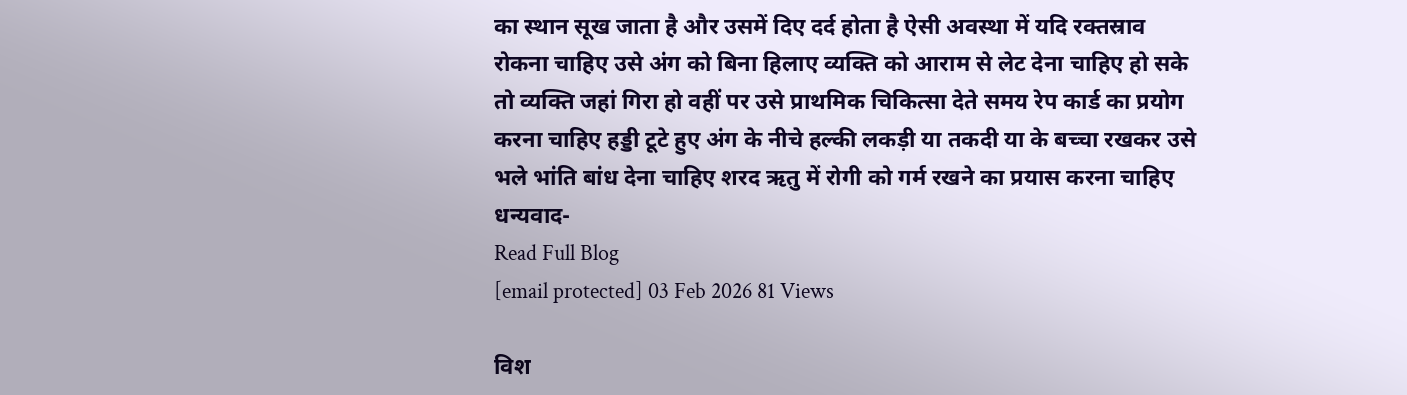का स्थान सूख जाता है और उसमें दिए दर्द होता है ऐसी अवस्था में यदि रक्तस्राव रोकना चाहिए उसे अंग को बिना हिलाए व्यक्ति को आराम से लेट देना चाहिए हो सके तो व्यक्ति जहां गिरा हो वहीं पर उसे प्राथमिक चिकित्सा देते समय रेप कार्ड का प्रयोग करना चाहिए हड्डी टूटे हुए अंग के नीचे हल्की लकड़ी या तकदी या के बच्चा रखकर उसे भले भांति बांध देना चाहिए शरद ऋतु में रोगी को गर्म रखने का प्रयास करना चाहिए  धन्यवाद-
Read Full Blog
[email protected] 03 Feb 2026 81 Views

विश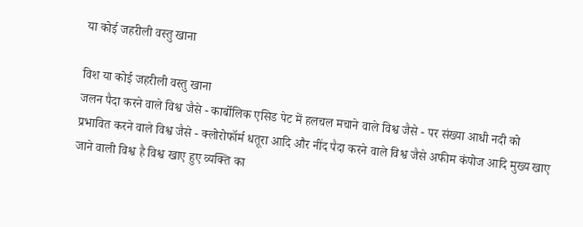या कोई जहरीली वस्तु खाना

विश या कोई जहरीली वस्तु खाना
जलन पैदा करने वाले विश्व जैसे - कार्बोलिक एसिड पेट में हलचल मचाने वाले विश्व जैसे - पर संख्या आधी नदी को प्रभावित करने वाले विश्व जैसे - क्लोरोफॉर्म धतूरा आदि और नींद पैदा करने वाले विश्व जैसे अफीम कंपोज आदि मुख्य खाए जाने वाली विश्व है विश्व खाए हुए व्यक्ति का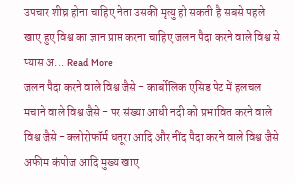उपचार शीघ्र होना चाहिए नेता उसकी मृत्यु हो सकती है सबसे पहले खाए हुए विश्व का ज्ञान प्राप्त करना चाहिए जलन पैदा करने वाले विश्व से प्यास अ... Read More
जलन पैदा करने वाले विश्व जैसे - कार्बोलिक एसिड पेट में हलचल मचाने वाले विश्व जैसे - पर संख्या आधी नदी को प्रभावित करने वाले विश्व जैसे - क्लोरोफॉर्म धतूरा आदि और नींद पैदा करने वाले विश्व जैसे अफीम कंपोज आदि मुख्य खाए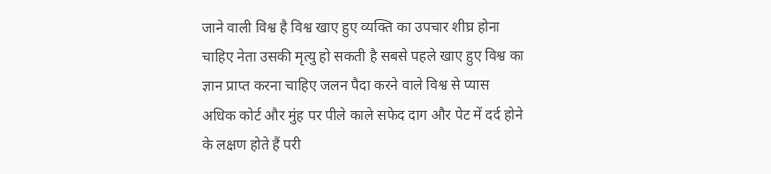जाने वाली विश्व है विश्व खाए हुए व्यक्ति का उपचार शीघ्र होना चाहिए नेता उसकी मृत्यु हो सकती है सबसे पहले खाए हुए विश्व का ज्ञान प्राप्त करना चाहिए जलन पैदा करने वाले विश्व से प्यास अधिक कोर्ट और मुंह पर पीले काले सफेद दाग और पेट में दर्द होने के लक्षण होते हैं परी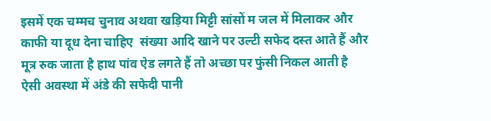इसमें एक चम्मच चुनाव अथवा खड़िया मिट्टी सांसों म जल में मिलाकर और काफी या दूध देना चाहिए  संख्या आदि खाने पर उल्टी सफेद दस्त आते हैं और मूत्र रुक जाता है हाथ पांव ऐड लगते हैं तो अच्छा पर फुंसी निकल आती है ऐसी अवस्था में अंडे की सफेदी पानी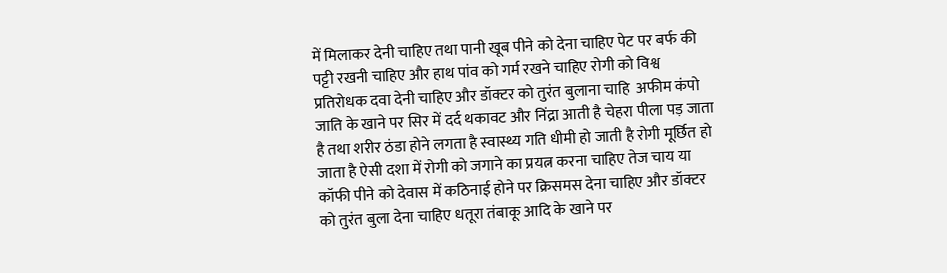में मिलाकर देनी चाहिए तथा पानी खूब पीने को देना चाहिए पेट पर बर्फ की पट्टी रखनी चाहिए और हाथ पांव को गर्म रखने चाहिए रोगी को विश्व प्रतिरोधक दवा देनी चाहिए और डॉक्टर को तुरंत बुलाना चाहि  अफीम कंपो जाति के खाने पर सिर में दर्द थकावट और निंद्रा आती है चेहरा पीला पड़ जाता है तथा शरीर ठंडा होने लगता है स्वास्थ्य गति धीमी हो जाती है रोगी मूर्छित हो जाता है ऐसी दशा में रोगी को जगाने का प्रयत्न करना चाहिए तेज चाय या कॉफी पीने को देवास में कठिनाई होने पर क्रिसमस देना चाहिए और डॉक्टर को तुरंत बुला देना चाहिए धतूरा तंबाकू आदि के खाने पर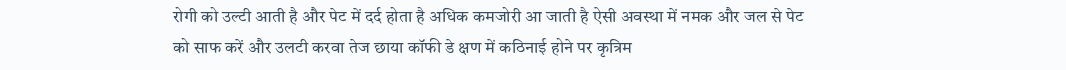रोगी को उल्टी आती है और पेट में दर्द होता है अधिक कमजोरी आ जाती है ऐसी अवस्था में नमक और जल से पेट को साफ करें और उलटी करवा तेज छाया कॉफी डे क्षण में कठिनाई होने पर कृत्रिम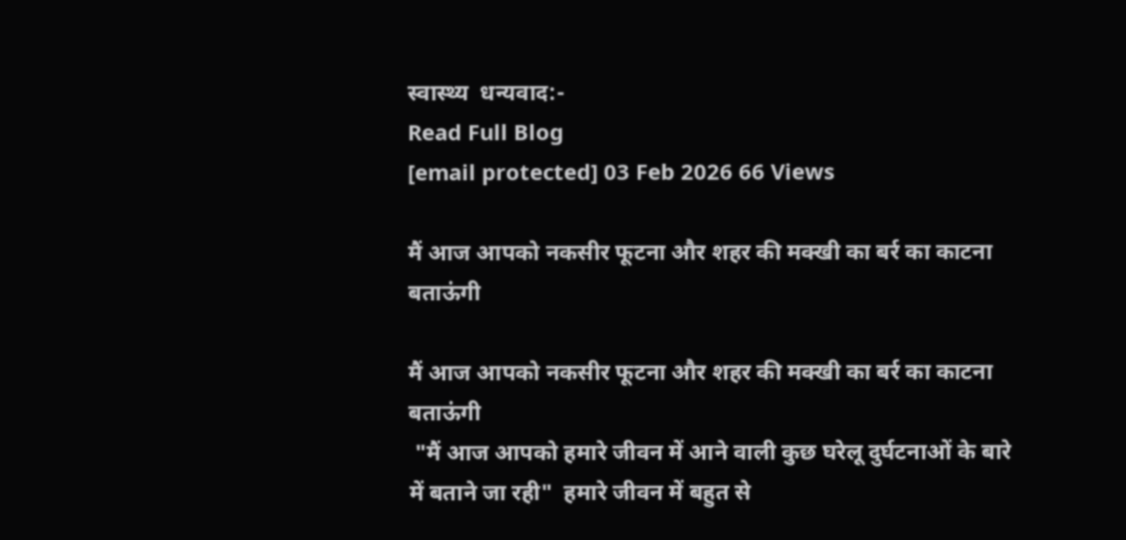स्वास्थ्य  धन्यवाद:-
Read Full Blog
[email protected] 03 Feb 2026 66 Views

मैं आज आपको नकसीर फूटना और शहर की मक्खी का बर्र का काटना बताऊंगी

मैं आज आपको नकसीर फूटना और शहर की मक्खी का बर्र का काटना बताऊंगी
 "मैं आज आपको हमारे जीवन में आने वाली कुछ घरेलू दुर्घटनाओं के बारे में बताने जा रही"  हमारे जीवन में बहुत से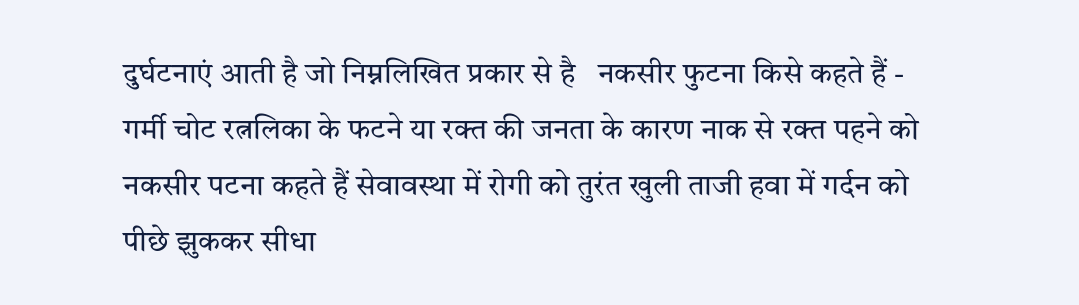दुर्घटनाएं आती है जो निम्नलिखित प्रकार से है   नकसीर फुटना किसे कहते हैं -  गर्मी चोट रत्नलिका के फटने या रक्त की जनता के कारण नाक से रक्त पहने को नकसीर पटना कहते हैं सेवावस्था में रोगी को तुरंत खुली ताजी हवा में गर्दन को पीछे झुककर सीधा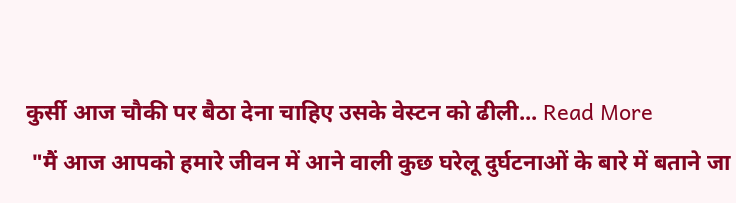कुर्सी आज चौकी पर बैठा देना चाहिए उसके वेस्टन को ढीली... Read More
 "मैं आज आपको हमारे जीवन में आने वाली कुछ घरेलू दुर्घटनाओं के बारे में बताने जा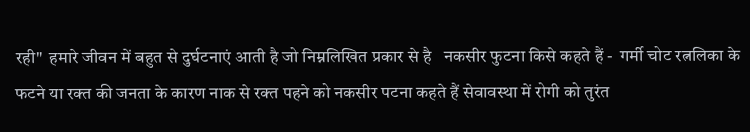रही"  हमारे जीवन में बहुत से दुर्घटनाएं आती है जो निम्नलिखित प्रकार से है   नकसीर फुटना किसे कहते हैं -  गर्मी चोट रत्नलिका के फटने या रक्त की जनता के कारण नाक से रक्त पहने को नकसीर पटना कहते हैं सेवावस्था में रोगी को तुरंत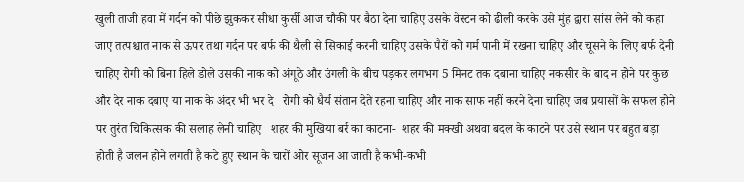खुली ताजी हवा में गर्दन को पीछे झुककर सीधा कुर्सी आज चौकी पर बैठा देना चाहिए उसके वेस्टन को ढीली करके उसे मुंह द्वारा सांस लेने को कहा जाए तत्पश्चात नाक से ऊपर तथा गर्दन पर बर्फ की थैली से सिकाई करनी चाहिए उसके पैरों को गर्म पानी में रखना चाहिए और चूसने के लिए बर्फ देनी चाहिए रोगी को बिना हिले डोले उसकी नाक को अंगूठे और उंगली के बीच पड़कर लगभग 5 मिनट तक दबाना चाहिए नकसीर के बाद न होने पर कुछ और देर नाक दबाए या नाक के अंदर भी भर दे   रोगी को धैर्य संतान देते रहना चाहिए और नाक साफ नहीं करने देना चाहिए जब प्रयासों के सफल होने पर तुरंत चिकित्सक की सलाह लेनी चाहिए   शहर की मुखिया बर्र का काटना-  शहर की मक्खी अथवा बदल के काटने पर उसे स्थान पर बहुत बड़ा होती है जलन होने लगती है कटे हुए स्थान के चारों ओर सूजन आ जाती है कभी-कभी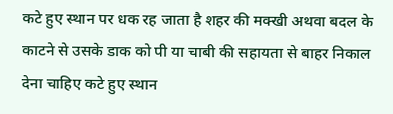कटे हुए स्थान पर धक रह जाता है शहर की मक्खी अथवा बदल के काटने से उसके डाक को पी या चाबी की सहायता से बाहर निकाल देना चाहिए कटे हुए स्थान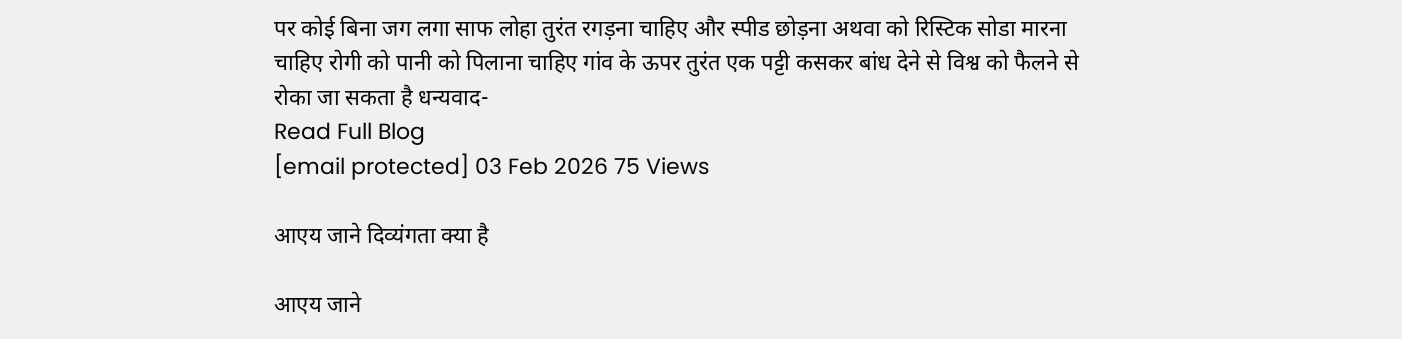पर कोई बिना जग लगा साफ लोहा तुरंत रगड़ना चाहिए और स्पीड छोड़ना अथवा को रिस्टिक सोडा मारना चाहिए रोगी को पानी को पिलाना चाहिए गांव के ऊपर तुरंत एक पट्टी कसकर बांध देने से विश्व को फैलने से रोका जा सकता है धन्यवाद-
Read Full Blog
[email protected] 03 Feb 2026 75 Views

आएय जाने दिव्यंगता क्या है

आएय जाने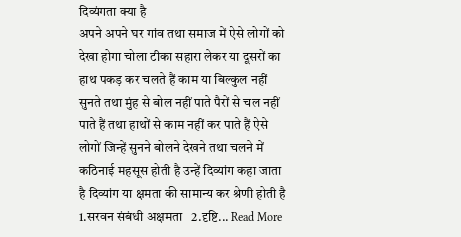दिव्यंगता क्या है
अपने अपने घर गांव तथा समाज में ऐसे लोगों को देखा होगा चोला टीका सहारा लेकर या दूसरों का हाथ पकड़ कर चलते हैं काम या बिल्कुल नहीं सुनते तथा मुंह से बोल नहीं पाते पैरों से चल नहीं पाते हैं तथा हाथों से काम नहीं कर पाते हैं ऐसे लोगों जिन्हें सुनने बोलने देखने तथा चलने में कठिनाई महसूस होती है उन्हें दिव्यांग कहा जाता है दिव्यांग या क्षमता की सामान्य कर श्रेणी होती है  1.सरवन संबंधी अक्षमता   2.दृष्टि... Read More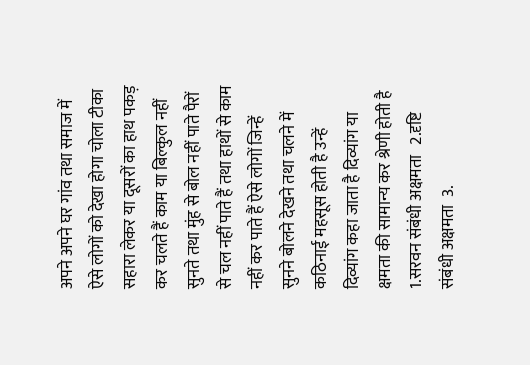अपने अपने घर गांव तथा समाज में ऐसे लोगों को देखा होगा चोला टीका सहारा लेकर या दूसरों का हाथ पकड़ कर चलते हैं काम या बिल्कुल नहीं सुनते तथा मुंह से बोल नहीं पाते पैरों से चल नहीं पाते हैं तथा हाथों से काम नहीं कर पाते हैं ऐसे लोगों जिन्हें सुनने बोलने देखने तथा चलने में कठिनाई महसूस होती है उन्हें दिव्यांग कहा जाता है दिव्यांग या क्षमता की सामान्य कर श्रेणी होती है  1.सरवन संबंधी अक्षमता   2.दृष्टि संबंधी अक्षमता  3.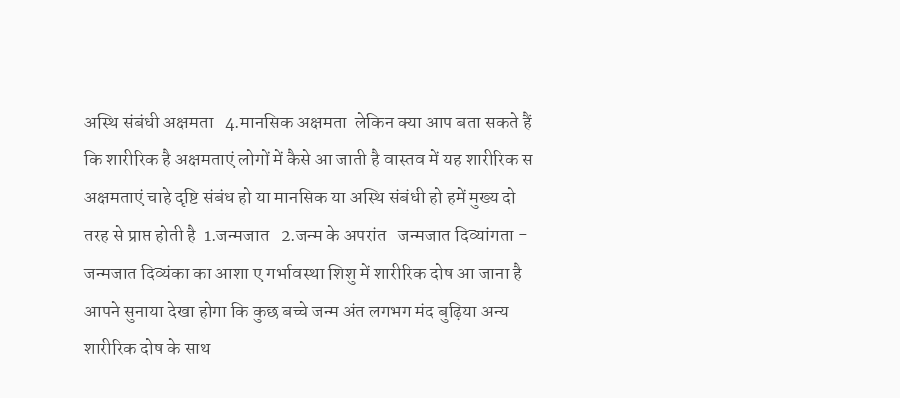अस्थि संबंधी अक्षमता   4.मानसिक अक्षमता  लेकिन क्या आप बता सकते हैं कि शारीरिक है अक्षमताएं लोगों में कैसे आ जाती है वास्तव में यह शारीरिक स अक्षमताएं चाहे दृष्टि संबंध हो या मानसिक या अस्थि संबंधी हो हमें मुख्य दो तरह से प्राप्त होती है  1.जन्मजात   2.जन्म के अपरांत   जन्मजात दिव्यांगता -  जन्मजात दिव्यंका का आशा ए गर्भावस्था शिशु में शारीरिक दोष आ जाना है आपने सुनाया देखा होगा कि कुछ बच्चे जन्म अंत लगभग मंद बुढ़िया अन्य शारीरिक दोष के साथ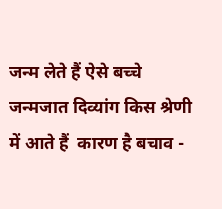जन्म लेते हैं ऐसे बच्चे जन्मजात दिव्यांग किस श्रेणी में आते हैं  कारण है बचाव -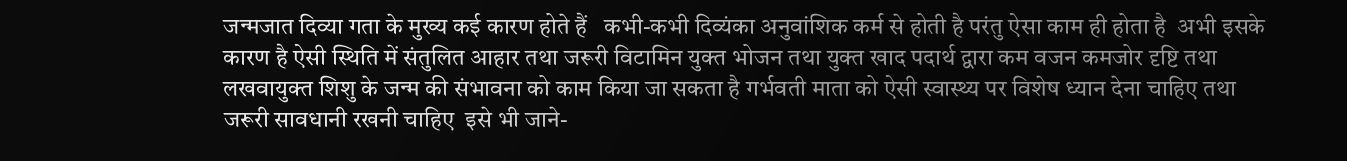जन्मजात दिव्या गता के मुख्य कई कारण होते हैं   कभी-कभी दिव्यंका अनुवांशिक कर्म से होती है परंतु ऐसा काम ही होता है  अभी इसके कारण है ऐसी स्थिति में संतुलित आहार तथा जरूरी विटामिन युक्त भोजन तथा युक्त खाद पदार्थ द्वारा कम वजन कमजोर दृष्टि तथा लखवायुक्त शिशु के जन्म की संभावना को काम किया जा सकता है गर्भवती माता को ऐसी स्वास्थ्य पर विशेष ध्यान देना चाहिए तथा जरूरी सावधानी रखनी चाहिए  इसे भी जाने-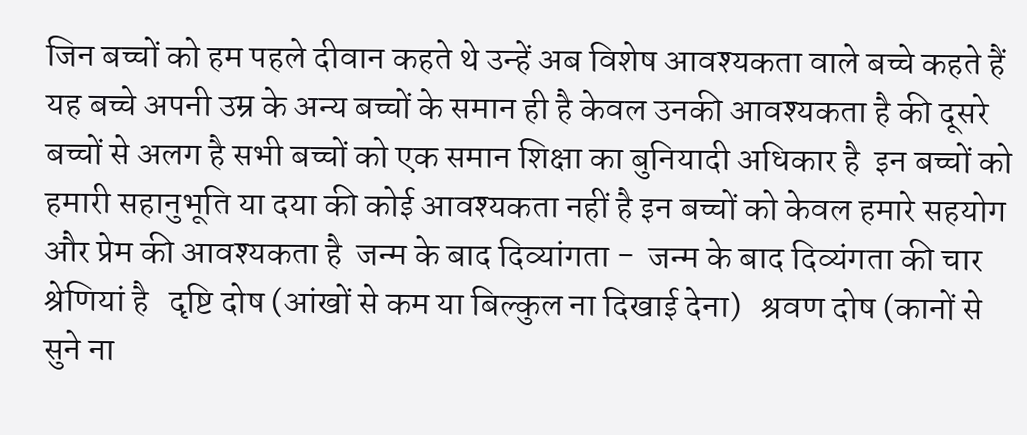जिन बच्चों को हम पहले दीवान कहते थे उन्हें अब विशेष आवश्यकता वाले बच्चे कहते हैं यह बच्चे अपनी उम्र के अन्य बच्चों के समान ही है केवल उनकी आवश्यकता है की दूसरे बच्चों से अलग है सभी बच्चों को एक समान शिक्षा का बुनियादी अधिकार है  इन बच्चों को हमारी सहानुभूति या दया की कोई आवश्यकता नहीं है इन बच्चों को केवल हमारे सहयोग और प्रेम की आवश्यकता है  जन्म के बाद दिव्यांगता -  जन्म के बाद दिव्यंगता की चार श्रेणियां है   दृष्टि दोष (आंखों से कम या बिल्कुल ना दिखाई देना)   श्रवण दोष (कानों से सुने ना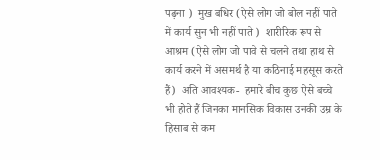पढ़ना )  मुख बधिर (ऐसे लोग जो बोल नहीं पाते में कार्य सुन भी नहीं पाते )  शारीरिक रूप से आश्रम (ऐसे लोग जो पावे से चलने तथा हाथ से कार्य करने में असमर्थ है या कठिनाई महसूस करते हैं)  अति आवश्यक-  हमारे बीच कुछ ऐसे बच्चे भी होते हैं जिनका मानसिक विकास उनकी उम्र के हिसाब से कम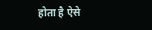होता है ऐसे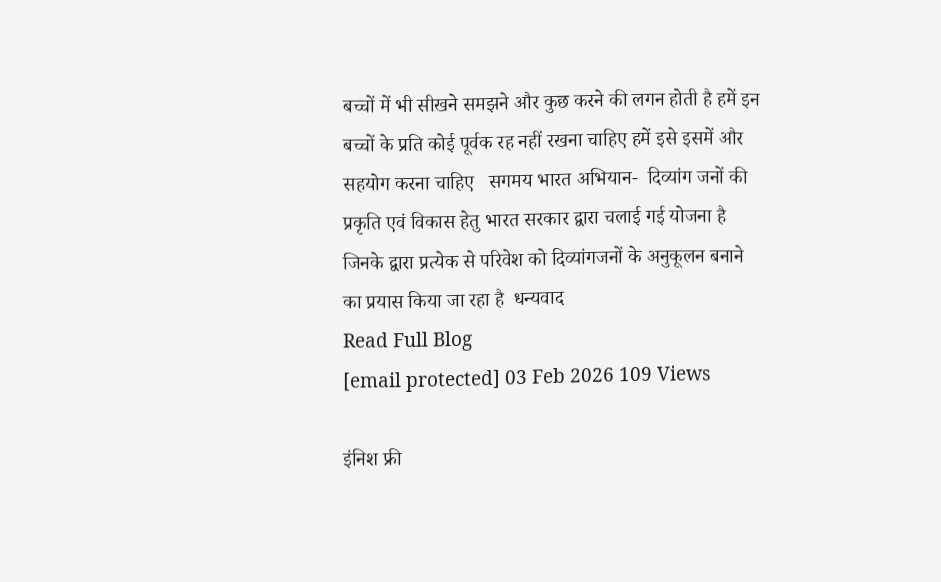बच्चों में भी सीखने समझने और कुछ करने की लगन होती है हमें इन बच्चों के प्रति कोई पूर्वक रह नहीं रखना चाहिए हमें इसे इसमें और सहयोग करना चाहिए   सगमय भारत अभियान-  दिव्यांग जनों की प्रकृति एवं विकास हेतु भारत सरकार द्वारा चलाई गई योजना है जिनके द्वारा प्रत्येक से परिवेश को दिव्यांगजनों के अनुकूलन बनाने का प्रयास किया जा रहा है  धन्यवाद
Read Full Blog
[email protected] 03 Feb 2026 109 Views

इंनिश फ्री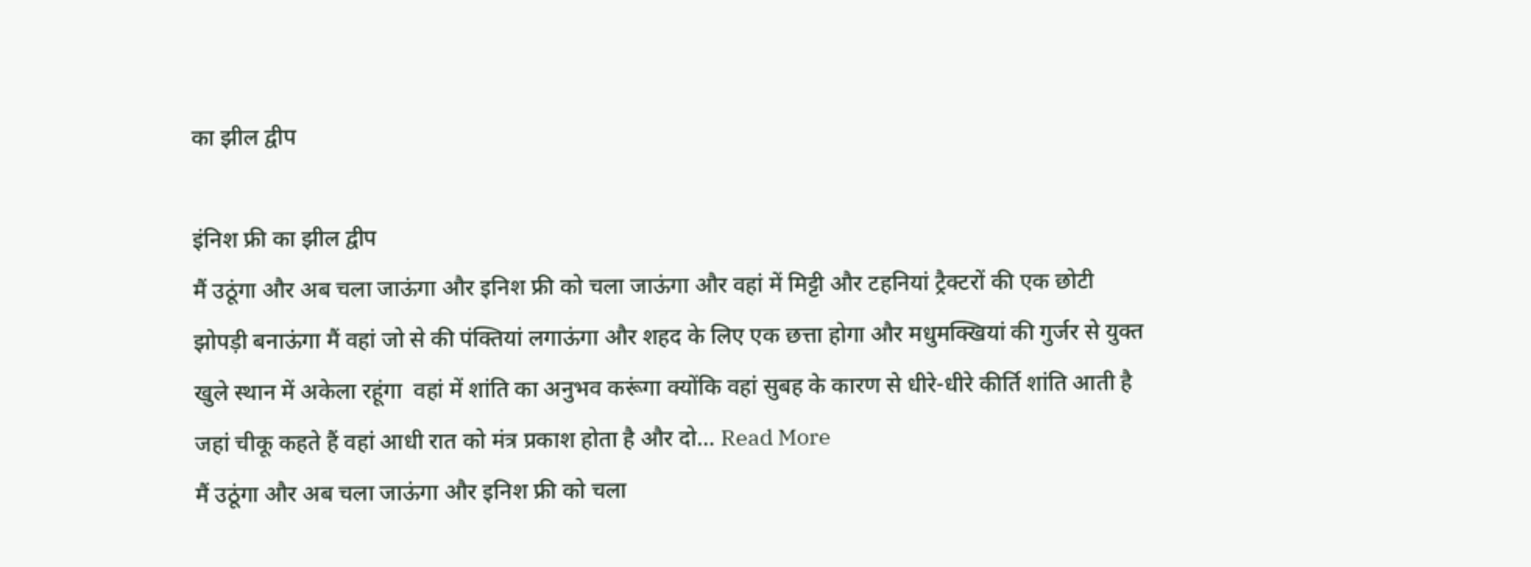का झील द्वीप

इंनिश फ्री का झील द्वीप
मैं उठूंगा और अब चला जाऊंगा और इनिश फ्री को चला जाऊंगा और वहां में मिट्टी और टहनियां ट्रैक्टरों की एक छोटी झोपड़ी बनाऊंगा मैं वहां जो से की पंक्तियां लगाऊंगा और शहद के लिए एक छत्ता होगा और मधुमक्खियां की गुर्जर से युक्त खुले स्थान में अकेला रहूंगा  वहां में शांति का अनुभव करूंगा क्योंकि वहां सुबह के कारण से धीरे-धीरे कीर्ति शांति आती है जहां चीकू कहते हैं वहां आधी रात को मंत्र प्रकाश होता है और दो... Read More
मैं उठूंगा और अब चला जाऊंगा और इनिश फ्री को चला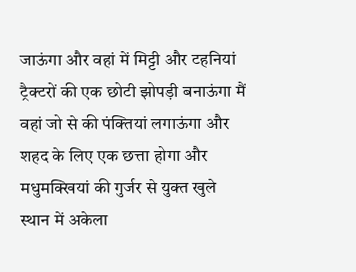जाऊंगा और वहां में मिट्टी और टहनियां ट्रैक्टरों की एक छोटी झोपड़ी बनाऊंगा मैं वहां जो से की पंक्तियां लगाऊंगा और शहद के लिए एक छत्ता होगा और मधुमक्खियां की गुर्जर से युक्त खुले स्थान में अकेला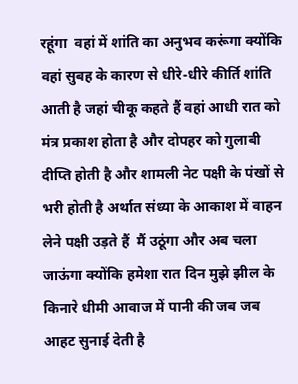रहूंगा  वहां में शांति का अनुभव करूंगा क्योंकि वहां सुबह के कारण से धीरे-धीरे कीर्ति शांति आती है जहां चीकू कहते हैं वहां आधी रात को मंत्र प्रकाश होता है और दोपहर को गुलाबी दीप्ति होती है और शामली नेट पक्षी के पंखों से भरी होती है अर्थात संध्या के आकाश में वाहन लेने पक्षी उड़ते हैं  मैं उठूंगा और अब चला जाऊंगा क्योंकि हमेशा रात दिन मुझे झील के किनारे धीमी आवाज में पानी की जब जब आहट सुनाई देती है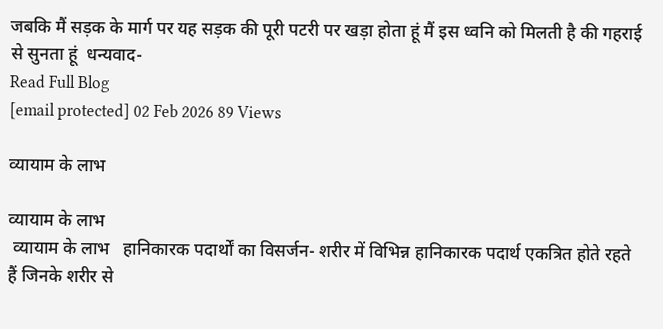जबकि मैं सड़क के मार्ग पर यह सड़क की पूरी पटरी पर खड़ा होता हूं मैं इस ध्वनि को मिलती है की गहराई से सुनता हूं  धन्यवाद-
Read Full Blog
[email protected] 02 Feb 2026 89 Views

व्यायाम के लाभ

व्यायाम के लाभ
 व्यायाम के लाभ   हानिकारक पदार्थों का विसर्जन- शरीर में विभिन्न हानिकारक पदार्थ एकत्रित होते रहते हैं जिनके शरीर से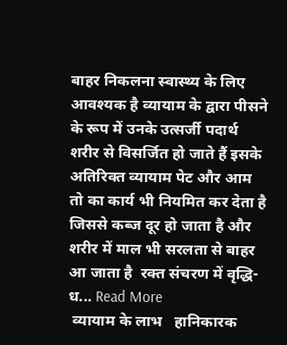बाहर निकलना स्वास्थ्य के लिए आवश्यक है व्यायाम के द्वारा पीसने के रूप में उनके उत्सर्जी पदार्थ शरीर से विसर्जित हो जाते हैं इसके अतिरिक्त व्यायाम पेट और आम तो का कार्य भी नियमित कर देता है जिससे कब्ज दूर हो जाता है और शरीर में माल भी सरलता से बाहर आ जाता है  रक्त संचरण में वृद्धि- ध... Read More
 व्यायाम के लाभ   हानिकारक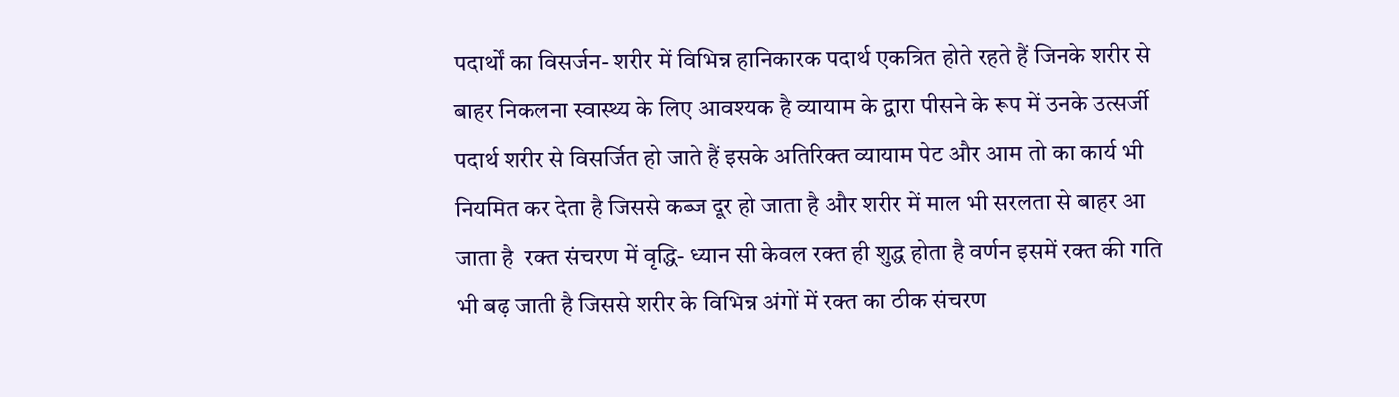पदार्थों का विसर्जन- शरीर में विभिन्न हानिकारक पदार्थ एकत्रित होते रहते हैं जिनके शरीर से बाहर निकलना स्वास्थ्य के लिए आवश्यक है व्यायाम के द्वारा पीसने के रूप में उनके उत्सर्जी पदार्थ शरीर से विसर्जित हो जाते हैं इसके अतिरिक्त व्यायाम पेट और आम तो का कार्य भी नियमित कर देता है जिससे कब्ज दूर हो जाता है और शरीर में माल भी सरलता से बाहर आ जाता है  रक्त संचरण में वृद्धि- ध्यान सी केवल रक्त ही शुद्ध होता है वर्णन इसमें रक्त की गति भी बढ़ जाती है जिससे शरीर के विभिन्न अंगों में रक्त का ठीक संचरण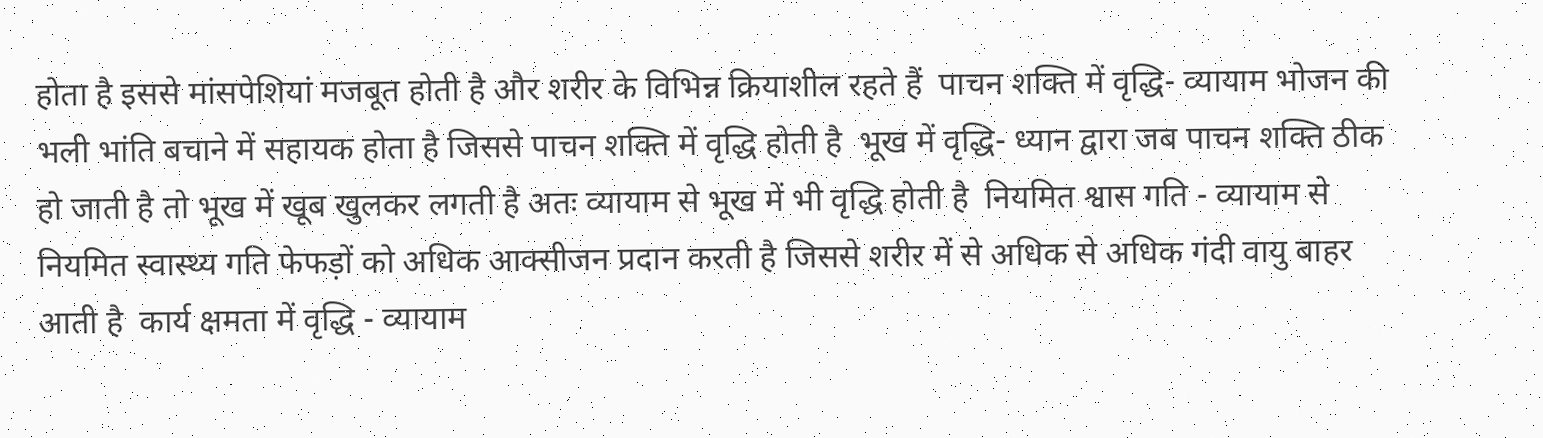होता है इससे मांसपेशियां मजबूत होती है और शरीर के विभिन्न क्रियाशील रहते हैं  पाचन शक्ति में वृद्धि- व्यायाम भोजन की भली भांति बचाने में सहायक होता है जिससे पाचन शक्ति में वृद्धि होती है  भूख में वृद्धि- ध्यान द्वारा जब पाचन शक्ति ठीक हो जाती है तो भूख में खूब खुलकर लगती है अतः व्यायाम से भूख में भी वृद्धि होती है  नियमित श्वास गति - व्यायाम से नियमित स्वास्थ्य गति फेफड़ों को अधिक आक्सीजन प्रदान करती है जिससे शरीर में से अधिक से अधिक गंदी वायु बाहर आती है  कार्य क्षमता में वृद्धि - व्यायाम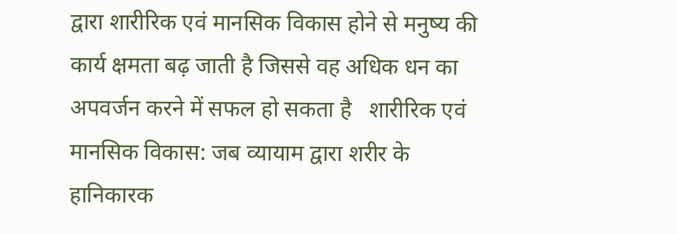द्वारा शारीरिक एवं मानसिक विकास होने से मनुष्य की कार्य क्षमता बढ़ जाती है जिससे वह अधिक धन का अपवर्जन करने में सफल हो सकता है   शारीरिक एवं मानसिक विकास: जब व्यायाम द्वारा शरीर के हानिकारक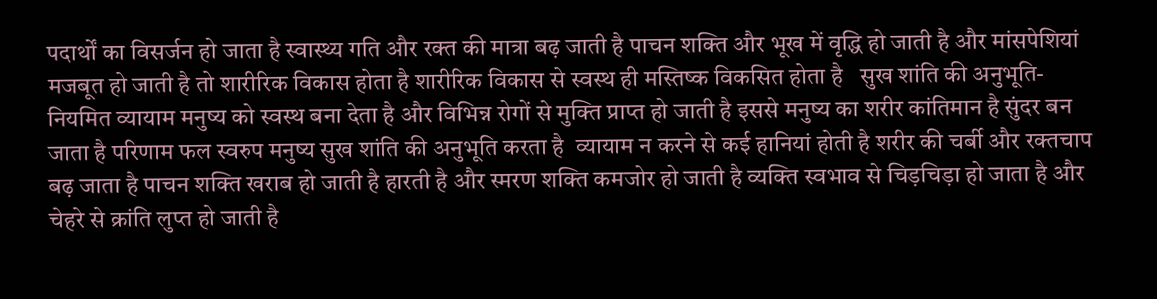पदार्थों का विसर्जन हो जाता है स्वास्थ्य गति और रक्त की मात्रा बढ़ जाती है पाचन शक्ति और भूख में वृद्धि हो जाती है और मांसपेशियां मजबूत हो जाती है तो शारीरिक विकास होता है शारीरिक विकास से स्वस्थ ही मस्तिष्क विकसित होता है   सुख शांति की अनुभूति- नियमित व्यायाम मनुष्य को स्वस्थ बना देता है और विभिन्न रोगों से मुक्ति प्राप्त हो जाती है इससे मनुष्य का शरीर कांतिमान है सुंदर बन जाता है परिणाम फल स्वरुप मनुष्य सुख शांति की अनुभूति करता है  व्यायाम न करने से कई हानियां होती है शरीर की चर्बी और रक्तचाप बढ़ जाता है पाचन शक्ति खराब हो जाती है हारती है और स्मरण शक्ति कमजोर हो जाती है व्यक्ति स्वभाव से चिड़चिड़ा हो जाता है और चेहरे से क्रांति लुप्त हो जाती है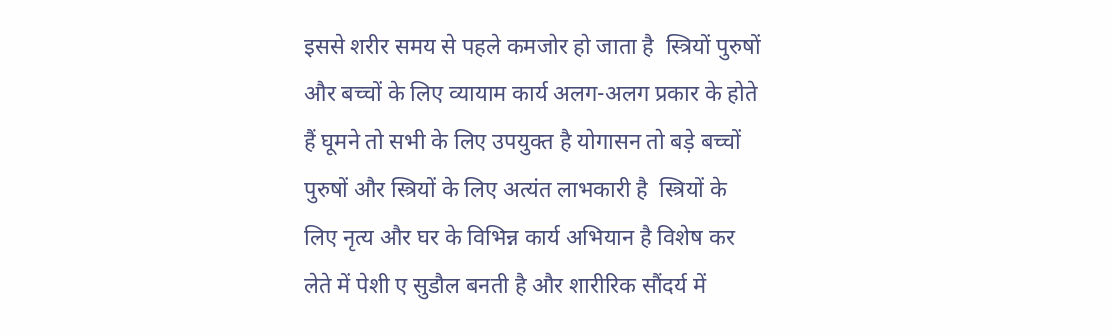इससे शरीर समय से पहले कमजोर हो जाता है  स्त्रियों पुरुषों और बच्चों के लिए व्यायाम कार्य अलग-अलग प्रकार के होते हैं घूमने तो सभी के लिए उपयुक्त है योगासन तो बड़े बच्चों पुरुषों और स्त्रियों के लिए अत्यंत लाभकारी है  स्त्रियों के लिए नृत्य और घर के विभिन्न कार्य अभियान है विशेष कर लेते में पेशी ए सुडौल बनती है और शारीरिक सौंदर्य में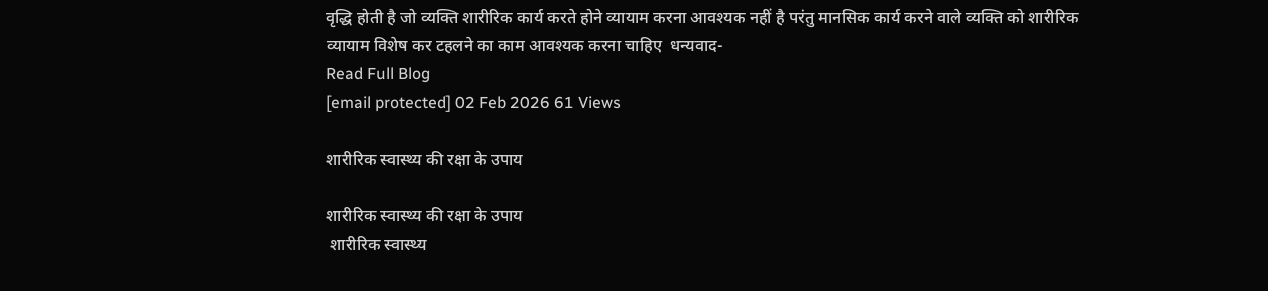वृद्धि होती है जो व्यक्ति शारीरिक कार्य करते होने व्यायाम करना आवश्यक नहीं है परंतु मानसिक कार्य करने वाले व्यक्ति को शारीरिक व्यायाम विशेष कर टहलने का काम आवश्यक करना चाहिए  धन्यवाद-
Read Full Blog
[email protected] 02 Feb 2026 61 Views

शारीरिक स्वास्थ्य की रक्षा के उपाय

शारीरिक स्वास्थ्य की रक्षा के उपाय
 शारीरिक स्वास्थ्य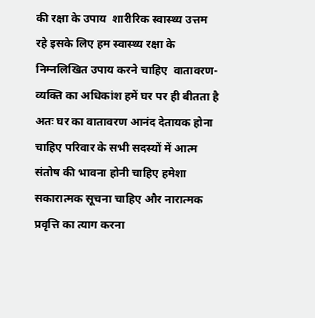की रक्षा के उपाय  शारीरिक स्वास्थ्य उत्तम रहे इसके लिए हम स्वास्थ्य रक्षा के निम्नलिखित उपाय करने चाहिए  वातावरण- व्यक्ति का अधिकांश हमें घर पर ही बीतता है अतः घर का वातावरण आनंद देतायक होना चाहिए परिवार के सभी सदस्यों में आत्म संतोष की भावना होनी चाहिए हमेशा सकारात्मक सूचना चाहिए और नारात्मक प्रवृत्ति का त्याग करना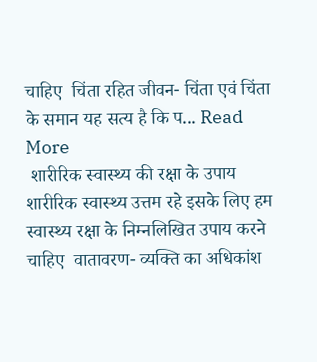चाहिए  चिंता रहित जीवन- चिंता एवं चिंता के समान यह सत्य है कि प... Read More
 शारीरिक स्वास्थ्य की रक्षा के उपाय  शारीरिक स्वास्थ्य उत्तम रहे इसके लिए हम स्वास्थ्य रक्षा के निम्नलिखित उपाय करने चाहिए  वातावरण- व्यक्ति का अधिकांश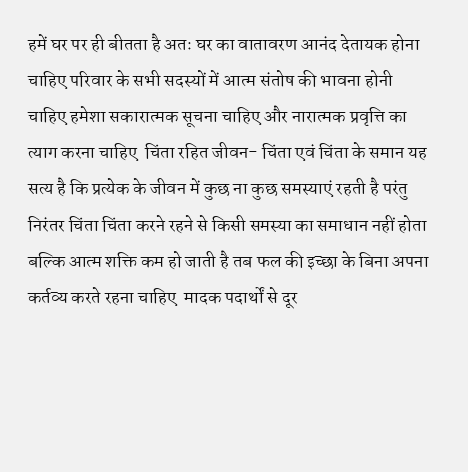हमें घर पर ही बीतता है अतः घर का वातावरण आनंद देतायक होना चाहिए परिवार के सभी सदस्यों में आत्म संतोष की भावना होनी चाहिए हमेशा सकारात्मक सूचना चाहिए और नारात्मक प्रवृत्ति का त्याग करना चाहिए  चिंता रहित जीवन- चिंता एवं चिंता के समान यह सत्य है कि प्रत्येक के जीवन में कुछ ना कुछ समस्याएं रहती है परंतु निरंतर चिंता चिंता करने रहने से किसी समस्या का समाधान नहीं होता बल्कि आत्म शक्ति कम हो जाती है तब फल की इच्छा के बिना अपना कर्तव्य करते रहना चाहिए  मादक पदार्थों से दूर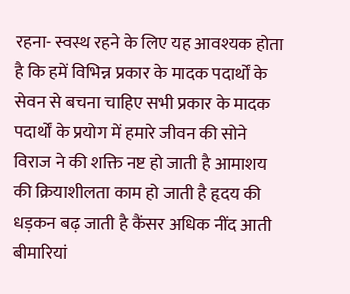रहना- स्वस्थ रहने के लिए यह आवश्यक होता है कि हमें विभिन्न प्रकार के मादक पदार्थों के सेवन से बचना चाहिए सभी प्रकार के मादक पदार्थों के प्रयोग में हमारे जीवन की सोने विराज ने की शक्ति नष्ट हो जाती है आमाशय की क्रियाशीलता काम हो जाती है हृदय की धड़कन बढ़ जाती है कैंसर अधिक नींद आती बीमारियां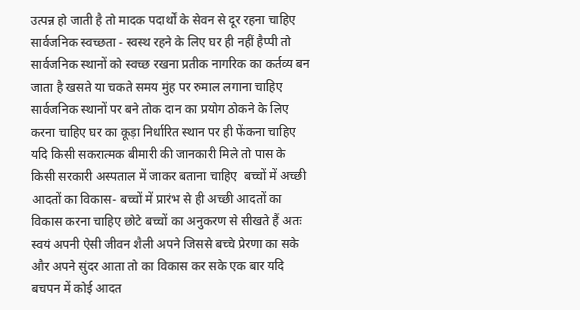उत्पन्न हो जाती है तो मादक पदार्थों के सेवन से दूर रहना चाहिए   सार्वजनिक स्वच्छता - स्वस्थ रहने के लिए घर ही नहीं हैप्पी तो सार्वजनिक स्थानों को स्वच्छ रखना प्रतीक नागरिक का कर्तव्य बन जाता है खसते या चकते समय मुंह पर रुमाल लगाना चाहिए सार्वजनिक स्थानों पर बने तोक दान का प्रयोग ठोकने के लिए करना चाहिए घर का कूड़ा निर्धारित स्थान पर ही फेंकना चाहिए यदि किसी सकरात्मक बीमारी की जानकारी मिले तो पास के किसी सरकारी अस्पताल में जाकर बताना चाहिए  बच्चों में अच्छी आदतों का विकास- बच्चों में प्रारंभ से ही अच्छी आदतों का विकास करना चाहिए छोटे बच्चों का अनुकरण से सीखते हैं अतः स्वयं अपनी ऐसी जीवन शैली अपने जिससे बच्चे प्रेरणा का सके और अपने सुंदर आता तो का विकास कर सके एक बार यदि बचपन में कोई आदत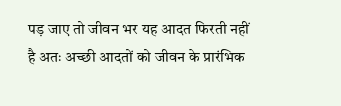पड़ जाए तो जीवन भर यह आदत फिरती नहीं है अतः अच्छी आदतों को जीवन के प्रारंभिक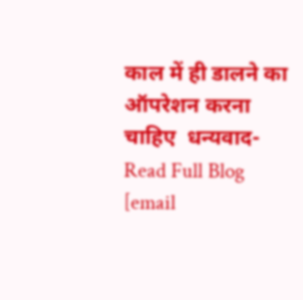काल में ही डालने का ऑपरेशन करना चाहिए  धन्यवाद-
Read Full Blog
[email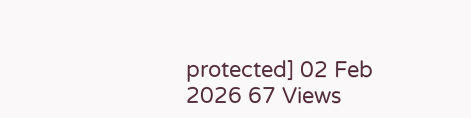protected] 02 Feb 2026 67 Views